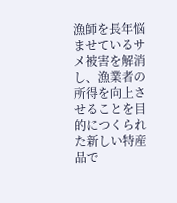漁師を長年悩ませているサメ被害を解消し、漁業者の所得を向上させることを目的につくられた新しい特産品で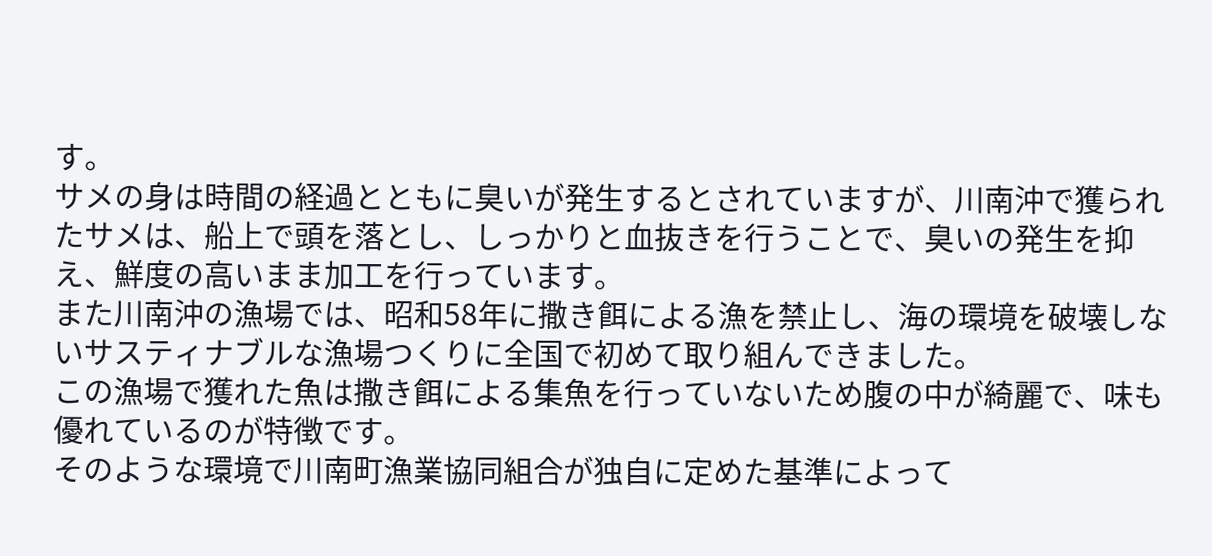す。
サメの身は時間の経過とともに臭いが発生するとされていますが、川南沖で獲られたサメは、船上で頭を落とし、しっかりと血抜きを行うことで、臭いの発生を抑え、鮮度の高いまま加工を行っています。
また川南沖の漁場では、昭和58年に撒き餌による漁を禁止し、海の環境を破壊しないサスティナブルな漁場つくりに全国で初めて取り組んできました。
この漁場で獲れた魚は撒き餌による集魚を行っていないため腹の中が綺麗で、味も優れているのが特徴です。
そのような環境で川南町漁業協同組合が独自に定めた基準によって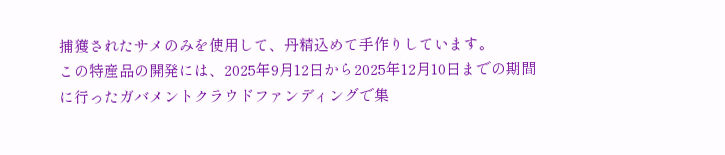捕獲されたサメのみを使用して、丹精込めて手作りしています。
この特産品の開発には、2025年9月12日から2025年12月10日までの期間に行ったガバメントクラウドファンディングで集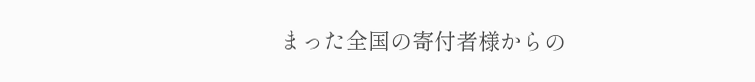まった全国の寄付者様からの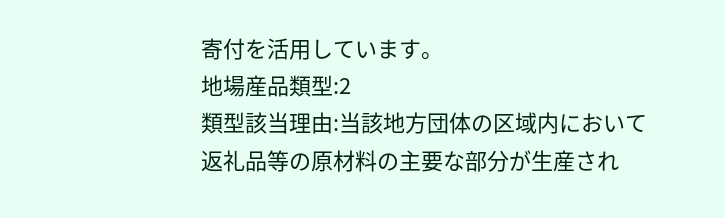寄付を活用しています。
地場産品類型:2
類型該当理由:当該地方団体の区域内において返礼品等の原材料の主要な部分が生産され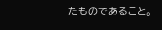たものであること。